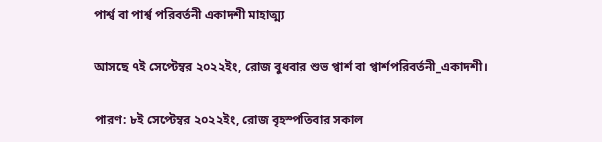পার্শ্ব বা পার্শ্ব পরিবর্তনী একাদশী মাহাত্ম্য

আসছে ৭ই সেপ্টেম্বর ২০২২ইং, রোজ বুধবার শুভ প্বার্শ বা প্বার্শপরিবর্তনী_একাদশী।

পারণ: ৮ই সেপ্টেম্বর ২০২২ইং, রোজ বৃহস্পতিবার সকাল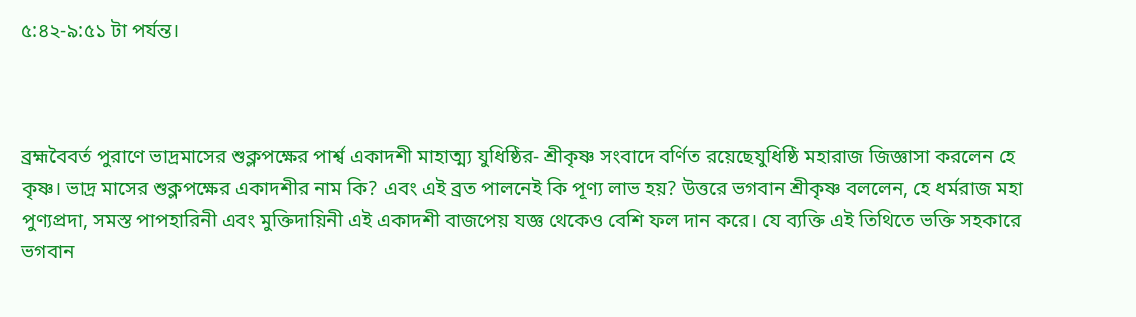৫:৪২-৯:৫১ টা পর্যন্ত।



ব্রহ্মবৈবর্ত পুরাণে ভাদ্রমাসের শুক্লপক্ষের পার্শ্ব একাদশী মাহাত্ম্য যুধিষ্ঠির- শ্রীকৃষ্ণ সংবাদে বর্ণিত রয়েছেযুধিষ্ঠি মহারাজ জিজ্ঞাসা করলেন হে কৃষ্ণ। ভাদ্র মাসের শুক্লপক্ষের একাদশীর নাম কি? এবং এই ব্রত পালনেই কি পূণ্য লাভ হয়? উত্তরে ভগবান শ্রীকৃষ্ণ বললেন, হে ধর্মরাজ মহা পুণ্যপ্রদা, সমস্ত পাপহারিনী এবং মুক্তিদায়িনী এই একাদশী বাজপেয় যজ্ঞ থেকেও বেশি ফল দান করে। যে ব্যক্তি এই তিথিতে ভক্তি সহকারে ভগবান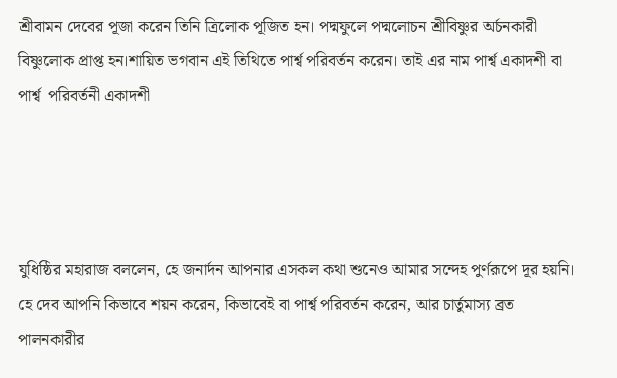শ্রীবামন দেবের পূজা করেন তিনি ত্রিলোক পূজিত হন। পদ্মফুলে পদ্মলোচন শ্রীবিষ্ণুর অর্চনকারী বিষ্ণুলোক প্রাপ্ত হন।শায়িত ভগবান এই তিথিতে পার্শ্ব পরিবর্তন করেন। তাই এর নাম পার্শ্ব একাদশী বা পার্শ্ব  পরিবর্তনী একাদশী




যুধিষ্ঠির মহারাজ বললেন, হে জনার্দন আপনার এসকল কথা শুনেও আমার সন্দেহ পুর্ণরূপে দূর হয়নি। হে দেব আপনি কিভাবে শয়ন করেন, কিভাবেই বা পার্শ্ব পরিবর্তন করেন, আর চার্তুমাস্য ব্রত পালনকারীর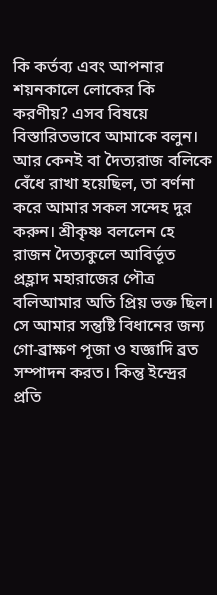কি কর্তব্য এবং আপনার শয়নকালে লোকের কি করণীয়? এসব বিষয়ে বিস্তারিতভাবে আমাকে বলুন। আর কেনই বা দৈত্যরাজ বলিকে বেঁধে রাখা হয়েছিল, তা বর্ণনা করে আমার সকল সন্দেহ দুর করুন। শ্রীকৃষ্ণ বললেন হে রাজন দৈত্যকুলে আবির্ভূত প্রহ্লাদ মহারাজের পৌত্র বলিআমার অতি প্রিয় ভক্ত ছিল। সে আমার সন্তুষ্টি বিধানের জন্য গো-ব্রাক্ষণ পূজা ও যজ্ঞাদি ব্রত সম্পাদন করত। কিন্তু ইন্দ্রের প্রতি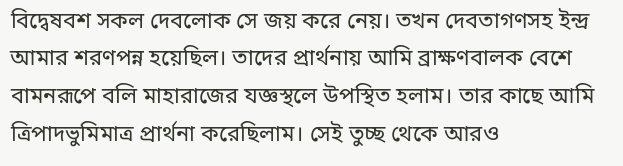বিদ্বেষবশ সকল দেবলোক সে জয় করে নেয়। তখন দেবতাগণসহ ইন্দ্র আমার শরণপন্ন হয়েছিল। তাদের প্রার্থনায় আমি ব্রাক্ষণবালক বেশে বামনরূপে বলি মাহারাজের যজ্ঞস্থলে উপস্থিত হলাম। তার কাছে আমি ত্রিপাদভুমিমাত্র প্রার্থনা করেছিলাম। সেই তুচ্ছ থেকে আরও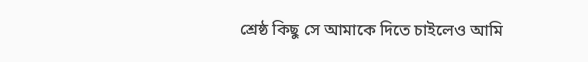শ্রেষ্ঠ কিছু সে আমাকে দিতে চাইলেও আমি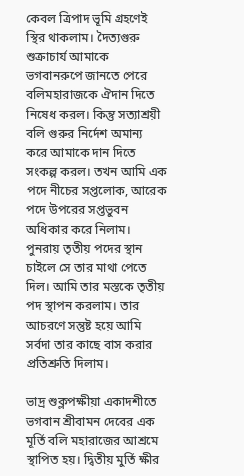কেবল ত্রিপাদ ভূমি গ্রহণেই স্থির থাকলাম। দৈত্যগুরু শুক্রাচার্য আমাকে ভগবানরুপে জানতে পেরে বলিমহারাজকে ঐদান দিতে নিষেধ করল। কিন্তু সত্যাশ্রয়ী বলি গুরুর নির্দেশ অমান্য করে আমাকে দান দিতে সংকল্প করল। তখন আমি এক পদে নীচের সপ্তলোক, আরেক পদে উপরের সপ্তভুবন অধিকার করে নিলাম। পুনরায় তৃতীয় পদের স্থান চাইলে সে তার মাথা পেতে দিল। আমি তার মস্তকে তৃতীয় পদ স্থাপন করলাম। তার আচরণে সন্তুষ্ট হয়ে আমি সর্বদা তার কাছে বাস করার প্রতিশ্রুতি দিলাম।

ভাদ্র শুক্লপক্ষীয়া একাদশীতে ভগবান শ্রীবামন দেবের এক মূর্তি বলি মহারাজের আশ্রমে স্থাপিত হয়। দ্বিতীয় মুর্তি ক্ষীর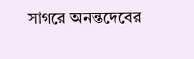সাগরে অনন্তদেবের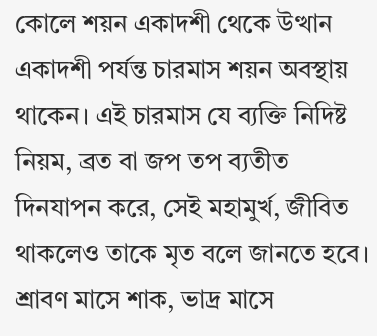কোলে শয়ন একাদশী থেকে উত্থান একাদশী পর্যন্ত চারমাস শয়ন অবস্থায় থাকেন। এই চারমাস যে ব্যক্তি নিদিষ্ট নিয়ম, ব্রত বা জপ তপ ব্যতীত দিনযাপন করে, সেই মহামুর্খ, জীবিত থাকলেও তাকে মৃত বলে জানতে হবে। শ্রাবণ মাসে শাক, ভাদ্র মাসে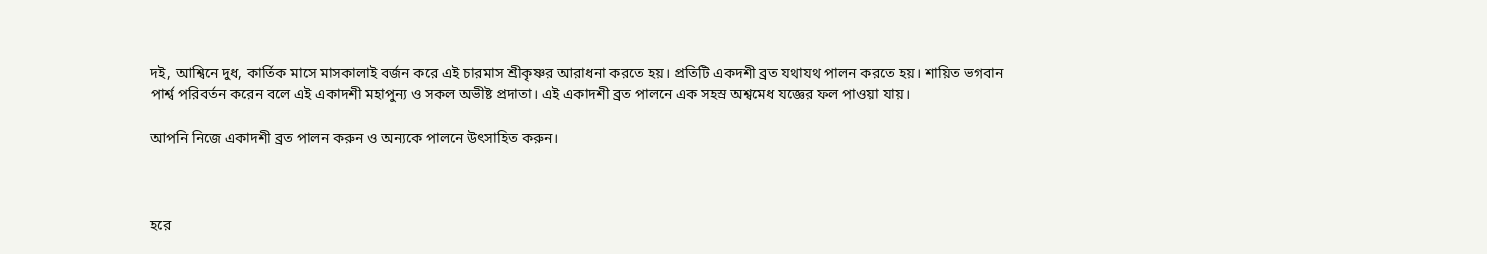দই, আশ্বিনে দুধ, কার্তিক মাসে মাসকালাই বর্জন করে এই চারমাস শ্রীকৃষ্ণর আরাধনা করতে হয়। প্রতিটি একদশী ব্রত যথাযথ পালন করতে হয়। শায়িত ভগবান পার্শ্ব পরিবর্তন করেন বলে এই একাদশী মহাপুন্য ও সকল অভীষ্ট প্রদাতা। এই একাদশী ব্রত পালনে এক সহস্র অশ্বমেধ যজ্ঞের ফল পাওয়া যায়।

আপনি নিজে একাদশী ব্রত পালন করুন ও অন্যকে পালনে উৎসাহিত করুন।



হরে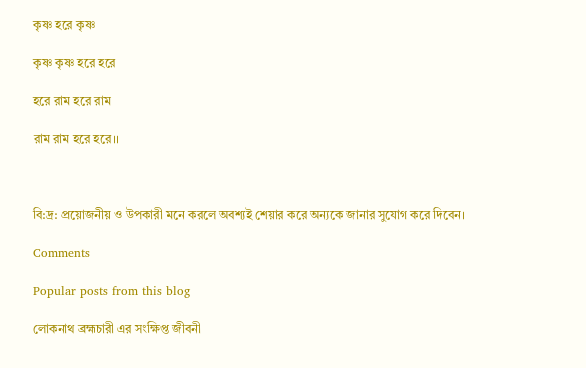কৃষ্ণ হরে কৃষ্ণ

কৃষ্ণ কৃষ্ণ হরে হরে

হরে রাম হরে রাম

রাম রাম হরে হরে।।



বি:দ্র: প্রয়োজনীয় ও উপকারী মনে করলে অবশ্যই শেয়ার করে অন্যকে জানার সুযোগ করে দিবেন।

Comments

Popular posts from this blog

লোকনাথ ব্রহ্মচারী এর সংক্ষিপ্ত জীবনী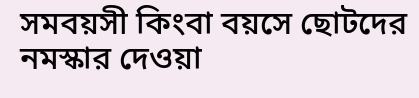সমবয়সী কিংবা বয়সে ছোটদের নমস্কার দেওয়া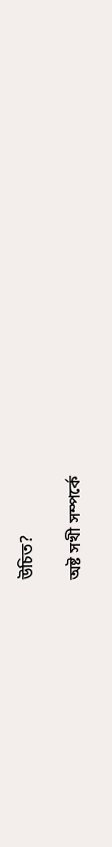উচিত?

অষ্ট সখী সম্পর্কে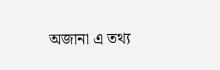অজানা এ তথ্য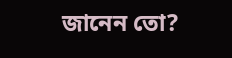জানেন তো?